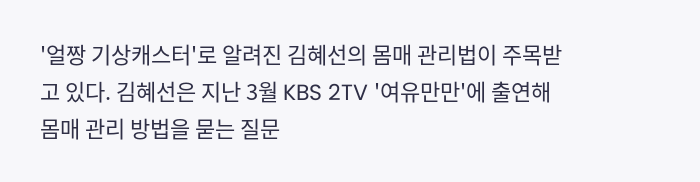'얼짱 기상캐스터'로 알려진 김혜선의 몸매 관리법이 주목받고 있다. 김혜선은 지난 3월 KBS 2TV '여유만만'에 출연해 몸매 관리 방법을 묻는 질문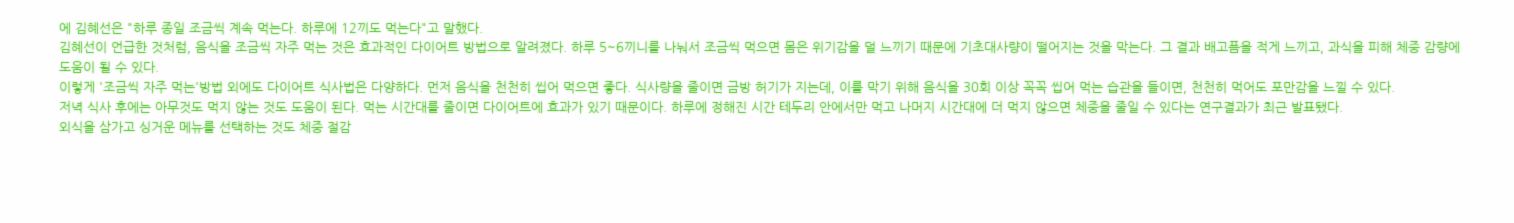에 김혜선은 "하루 종일 조금씩 계속 먹는다. 하루에 12끼도 먹는다"고 말했다.
김혜선이 언급한 것처럼, 음식을 조금씩 자주 먹는 것은 효과적인 다이어트 방법으로 알려졌다. 하루 5~6끼니를 나눠서 조금씩 먹으면 몸은 위기감을 덜 느끼기 때문에 기초대사량이 떨어지는 것을 막는다. 그 결과 배고픔을 적게 느끼고, 과식을 피해 체중 감량에 도움이 될 수 있다.
이렇게 '조금씩 자주 먹는'방법 외에도 다이어트 식사법은 다양하다. 먼저 음식을 천천히 씹어 먹으면 좋다. 식사량을 줄이면 금방 허기가 지는데, 이를 막기 위해 음식을 30회 이상 꼭꼭 씹어 먹는 습관을 들이면, 천천히 먹어도 포만감을 느낄 수 있다.
저녁 식사 후에는 아무것도 먹지 않는 것도 도움이 된다. 먹는 시간대를 줄이면 다이어트에 효과가 있기 때문이다. 하루에 정해진 시간 테두리 안에서만 먹고 나머지 시간대에 더 먹지 않으면 체중을 줄일 수 있다는 연구결과가 최근 발표됐다.
외식을 삼가고 싱거운 메뉴를 선택하는 것도 체중 절감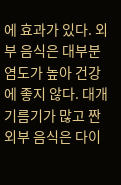에 효과가 있다. 외부 음식은 대부분 염도가 높아 건강에 좋지 않다. 대개 기름기가 많고 짠 외부 음식은 다이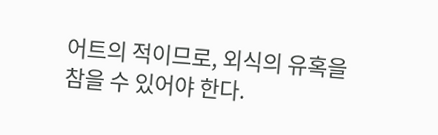어트의 적이므로, 외식의 유혹을 참을 수 있어야 한다.